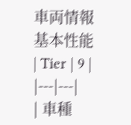車両情報
基本性能
| Tier | 9 |
|---|---|
| 車種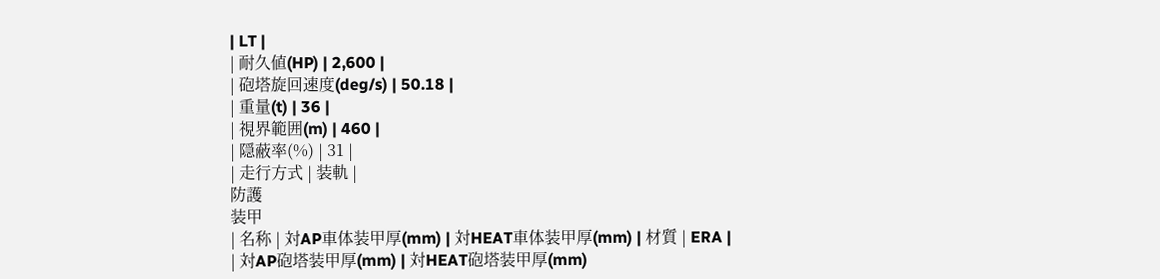| LT |
| 耐久値(HP) | 2,600 |
| 砲塔旋回速度(deg/s) | 50.18 |
| 重量(t) | 36 |
| 視界範囲(m) | 460 |
| 隠蔽率(%) | 31 |
| 走行方式 | 装軌 |
防護
装甲
| 名称 | 対AP車体装甲厚(mm) | 対HEAT車体装甲厚(mm) | 材質 | ERA |
| 対AP砲塔装甲厚(mm) | 対HEAT砲塔装甲厚(mm)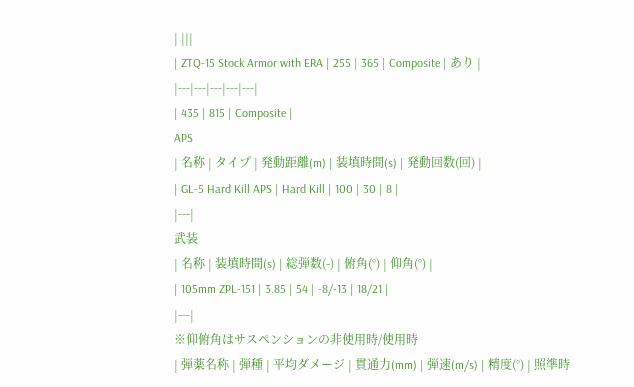| |||
| ZTQ-15 Stock Armor with ERA | 255 | 365 | Composite | あり |
|---|---|---|---|---|
| 435 | 815 | Composite |
APS
| 名称 | タイプ | 発動距離(m) | 装填時間(s) | 発動回数(回) |
| GL-5 Hard Kill APS | Hard Kill | 100 | 30 | 8 |
|---|
武装
| 名称 | 装填時間(s) | 総弾数(-) | 俯角(°) | 仰角(°) |
| 105mm ZPL-151 | 3.85 | 54 | -8/-13 | 18/21 |
|---|
※仰俯角はサスペンションの非使用時/使用時
| 弾薬名称 | 弾種 | 平均ダメージ | 貫通力(mm) | 弾速(m/s) | 精度(°) | 照準時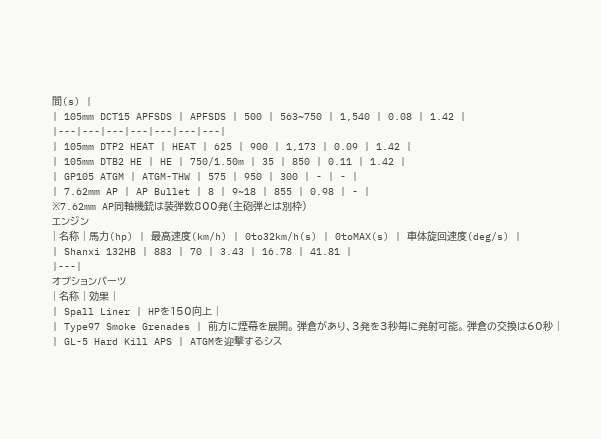間(s) |
| 105mm DCT15 APFSDS | APFSDS | 500 | 563~750 | 1,540 | 0.08 | 1.42 |
|---|---|---|---|---|---|---|
| 105mm DTP2 HEAT | HEAT | 625 | 900 | 1,173 | 0.09 | 1.42 |
| 105mm DTB2 HE | HE | 750/1.50m | 35 | 850 | 0.11 | 1.42 |
| GP105 ATGM | ATGM-THW | 575 | 950 | 300 | - | - |
| 7.62mm AP | AP Bullet | 8 | 9~18 | 855 | 0.98 | - |
※7.62mm AP同軸機銃は装弾数800発(主砲弾とは別枠)
エンジン
| 名称 | 馬力(hp) | 最高速度(km/h) | 0to32km/h(s) | 0toMAX(s) | 車体旋回速度(deg/s) |
| Shanxi 132HB | 883 | 70 | 3.43 | 16.78 | 41.81 |
|---|
オプションパーツ
| 名称 | 効果 |
| Spall Liner | HPを150向上 |
| Type97 Smoke Grenades | 前方に煙幕を展開。 弾倉があり、3発を3秒毎に発射可能。 弾倉の交換は60秒 |
| GL-5 Hard Kill APS | ATGMを迎撃するシス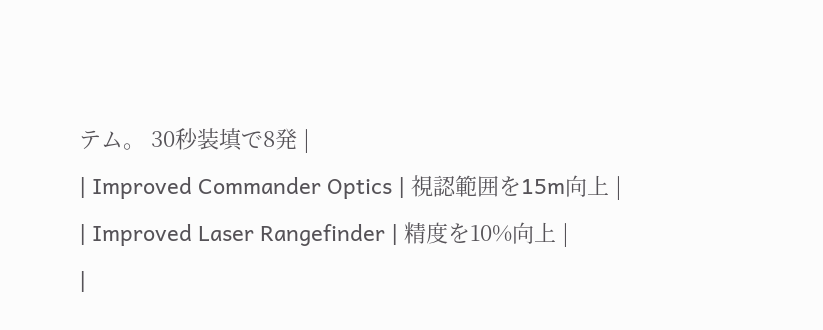テム。 30秒装填で8発 |
| Improved Commander Optics | 視認範囲を15m向上 |
| Improved Laser Rangefinder | 精度を10%向上 |
|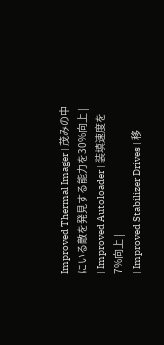Improved Thermal Imager | 茂みの中にいる敵を発見する能力を30%向上 |
| Improved Autoloader | 装填速度を7%向上 |
| Improved Stabilizer Drives | 移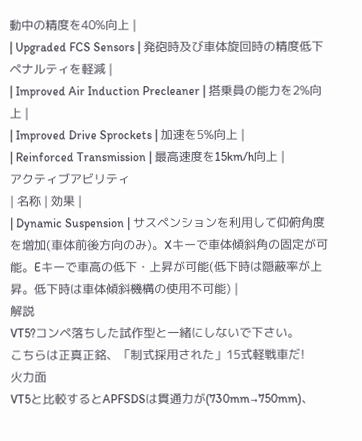動中の精度を40%向上 |
| Upgraded FCS Sensors | 発砲時及び車体旋回時の精度低下ペナルティを軽減 |
| Improved Air Induction Precleaner | 搭乗員の能力を2%向上 |
| Improved Drive Sprockets | 加速を5%向上 |
| Reinforced Transmission | 最高速度を15km/h向上 |
アクティブアビリティ
| 名称 | 効果 |
| Dynamic Suspension | サスペンションを利用して仰俯角度を増加(車体前後方向のみ)。Xキーで車体傾斜角の固定が可能。Eキーで車高の低下・上昇が可能(低下時は隠蔽率が上昇。低下時は車体傾斜機構の使用不可能) |
解説
VT5?コンペ落ちした試作型と一緒にしないで下さい。
こちらは正真正銘、「制式採用された」15式軽戦車だ!
火力面
VT5と比較するとAPFSDSは貫通力が(730mm→750mm)、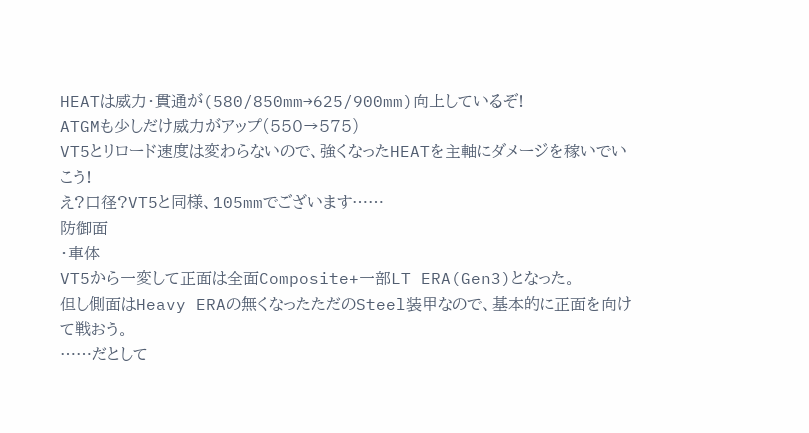HEATは威力・貫通が(580/850mm→625/900mm)向上しているぞ!
ATGMも少しだけ威力がアップ(550→575)
VT5とリロード速度は変わらないので、強くなったHEATを主軸にダメージを稼いでいこう!
え?口径?VT5と同様、105mmでございます……
防御面
・車体
VT5から一変して正面は全面Composite+一部LT ERA(Gen3)となった。
但し側面はHeavy ERAの無くなったただのSteel装甲なので、基本的に正面を向けて戦おう。
……だとして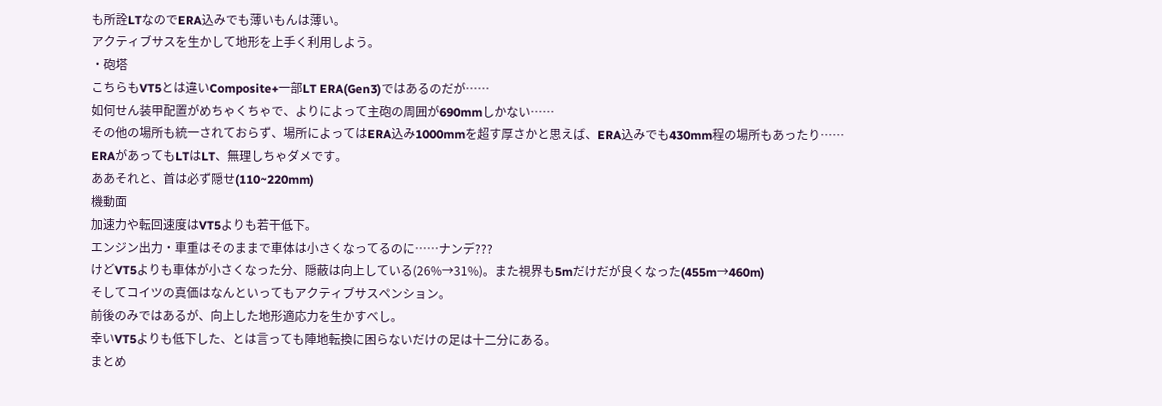も所詮LTなのでERA込みでも薄いもんは薄い。
アクティブサスを生かして地形を上手く利用しよう。
・砲塔
こちらもVT5とは違いComposite+一部LT ERA(Gen3)ではあるのだが……
如何せん装甲配置がめちゃくちゃで、よりによって主砲の周囲が690mmしかない……
その他の場所も統一されておらず、場所によってはERA込み1000mmを超す厚さかと思えば、ERA込みでも430mm程の場所もあったり……
ERAがあってもLTはLT、無理しちゃダメです。
ああそれと、首は必ず隠せ(110~220mm)
機動面
加速力や転回速度はVT5よりも若干低下。
エンジン出力・車重はそのままで車体は小さくなってるのに……ナンデ???
けどVT5よりも車体が小さくなった分、隠蔽は向上している(26%→31%)。また視界も5mだけだが良くなった(455m→460m)
そしてコイツの真価はなんといってもアクティブサスペンション。
前後のみではあるが、向上した地形適応力を生かすべし。
幸いVT5よりも低下した、とは言っても陣地転換に困らないだけの足は十二分にある。
まとめ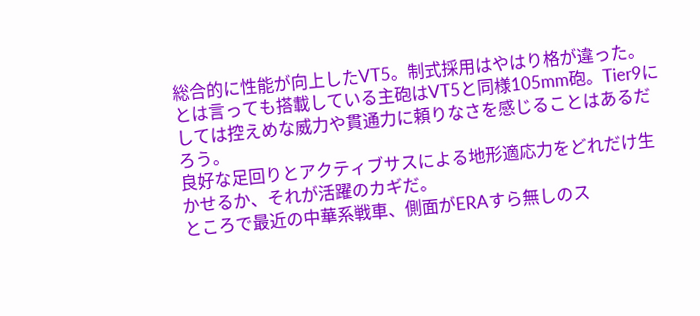総合的に性能が向上したVT5。制式採用はやはり格が違った。
とは言っても搭載している主砲はVT5と同様105mm砲。Tier9にしては控えめな威力や貫通力に頼りなさを感じることはあるだろう。
良好な足回りとアクティブサスによる地形適応力をどれだけ生かせるか、それが活躍のカギだ。
ところで最近の中華系戦車、側面がERAすら無しのス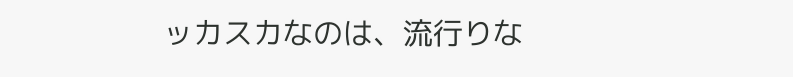ッカスカなのは、流行りな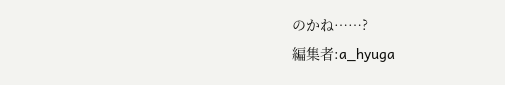のかね……?
編集者:a_hyuga